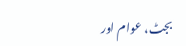بجٹ، عوام اور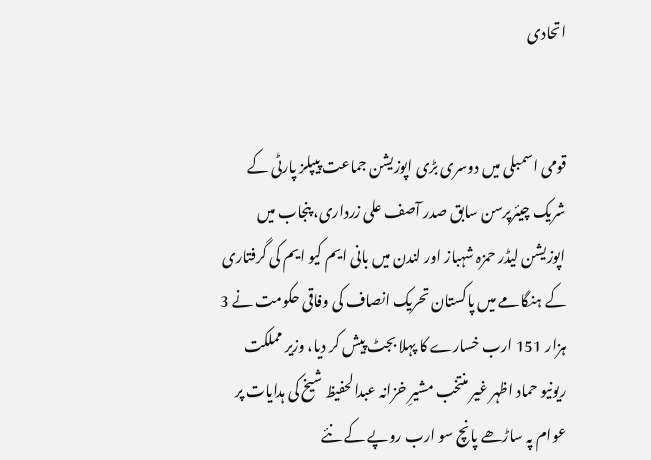اتحادی


قومی اسمبلی میں دوسری بڑی اپوزیشن جماعت پیپلز پارٹی کے شریک چیئرپرسن سابق صدر آصف علی زرداری، پنجاب میں اپوزیشن لیڈر حمزہ شہباز اور لندن میں بانی ایم کیو ایم کی گرفتاری کے ہنگامے میں پاکستان تحریک انصاف کی وفاقی حکومت نے 3 ہزار 151 ارب خسارے کا پہلا بجٹ پیش کر دیا، وزیر مملکت ریونیو حماد اظہر غیر منتخب مشیرِ خزانہ عبدالحفیظ شیخ کی ہدایات پر عوام پہ ساڑھے پانچ سو ارب روپے کے نئے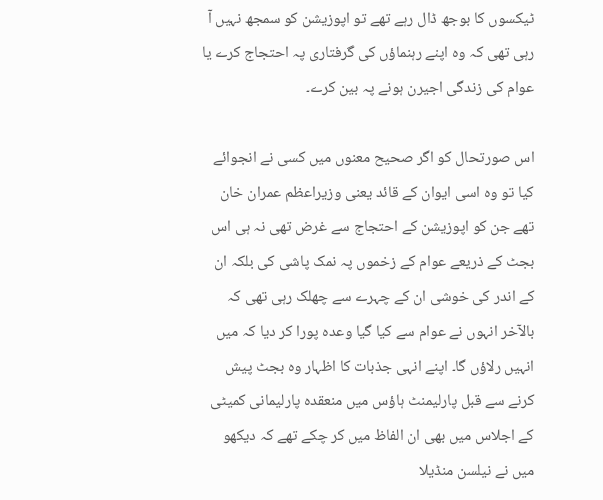ٹیکسوں کا بوجھ ڈال رہے تھے تو اپوزیشن کو سمجھ نہیں آ رہی تھی کہ وہ اپنے رہنماؤں کی گرفتاری پہ احتجاج کرے یا عوام کی زندگی اجیرن ہونے پہ بین کرے۔

اس صورتحال کو اگر صحیح معنوں میں کسی نے انجوائے کیا تو وہ اسی ایوان کے قائد یعنی وزیراعظم عمران خان تھے جن کو اپوزیشن کے احتجاج سے غرض تھی نہ ہی اس بجٹ کے ذریعے عوام کے زخموں پہ نمک پاشی کی بلکہ ان کے اندر کی خوشی ان کے چہرے سے چھلک رہی تھی کہ بالآخر انہوں نے عوام سے کیا گیا وعدہ پورا کر دیا کہ میں انہیں رلاؤں گا۔ اپنے انہی جذبات کا اظہار وہ بجٹ پیش کرنے سے قبل پارلیمنٹ ہاؤس میں منعقدہ پارلیمانی کمیٹی کے اجلاس میں بھی ان الفاظ میں کر چکے تھے کہ دیکھو میں نے نیلسن منڈیلا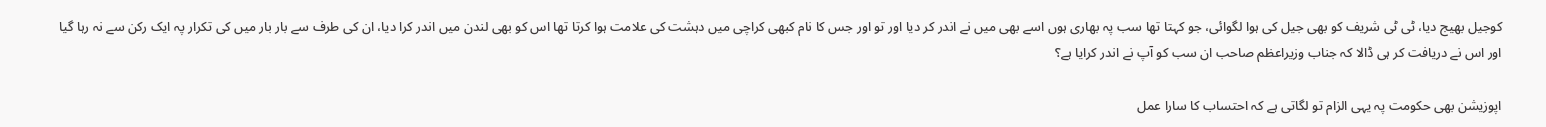کوجیل بھیج دیا، ٹی ٹی شریف کو بھی جیل کی ہوا لگوائی، جو کہتا تھا سب پہ بھاری ہوں اسے بھی میں نے اندر کر دیا اور تو اور جس کا نام کبھی کراچی میں دہشت کی علامت ہوا کرتا تھا اس کو بھی لندن میں اندر کرا دیا، ان کی طرف سے بار بار میں کی تکرار پہ ایک رکن سے نہ رہا گیا اور اس نے دریافت کر ہی ڈالا کہ جناب وزیراعظم صاحب ان سب کو آپ نے اندر کرایا ہے؟

اپوزیشن بھی حکومت پہ یہی الزام تو لگاتی ہے کہ احتساب کا سارا عمل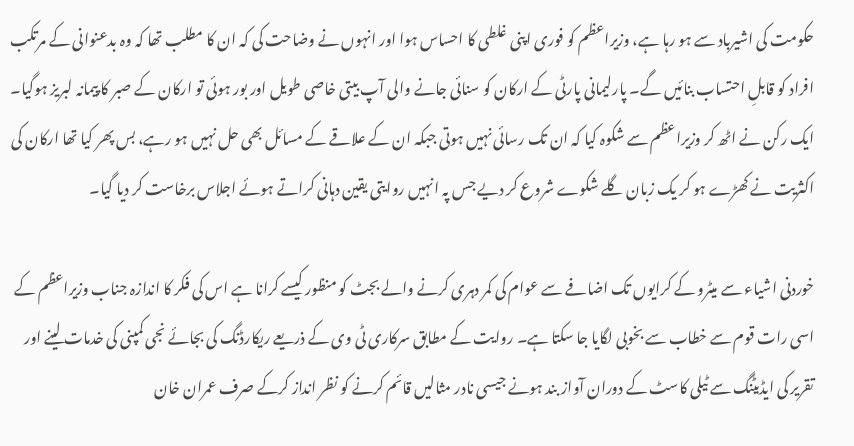حکومت کی اشیرباد سے ہو رہا ہے، وزیراعظم کو فوری اپنی غلطی کا احساس ہوا اور انہوں نے وضاحت کی کہ ان کا مطلب تھا کہ وہ بدعنوانی کے مرتکب افراد کو قابلِ احتساب بنائیں گے۔ پارلیمانی پارٹی کے ارکان کو سنائی جانے والی آپ بیتی خاصی طویل اور بور ہوئی تو ارکان کے صبر کا پیمانہ لبریز ہوگیا۔ ایک رکن نے اٹھ کر وزیراعظم سے شکوہ کیا کہ ان تک رسائی نہیں ہوتی جبکہ ان کے علاقے کے مسائل بھی حل نہیں ہو رہے، بس پھر کیا تھا ارکان کی اکثریت نے کھڑے ہو کر یک زبان گلے شکوے شروع کر دیے جس پہ انہیں روایتی یقین دہانی کراتے ہوئے اجلاس برخاست کر دیا گیا۔

خوردنی اشیاء سے میٹرو کے کرایوں تک اضافے سے عوام کی کمر دہری کرنے والے بجٹ کو منظور کیسے کرانا ہے اس کی فکر کا اندازہ جناب وزیراعظم کے اسی رات قوم سے خطاب سے بخوبی لگایا جا سکتا ہے۔ روایت کے مطابق سرکاری ٹی وی کے ذریعے ریکارڈنگ کی بجائے نجی کمپنی کی خدمات لینے اور تقریر کی ایڈیٹنگ سے ٹیلی کاسٹ کے دوران آواز بند ہونے جیسی نادر مثالیں قائم کرنے کو نظر انداز کرکے صرف عمران خان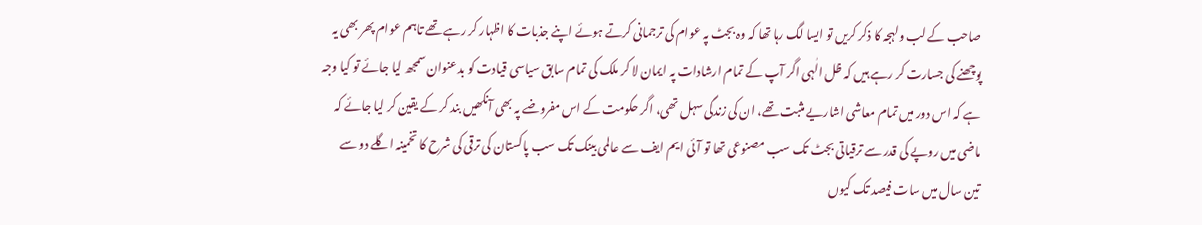صاحب کے لب ولہجہ کا ذکر کریں تو ایسا لگ رہا تھا کہ وہ بجٹ پہ عوام کی ترجمانی کرتے ہوئے اپنے جذبات کا اظہار کر رہے تھے تاہم عوام پھر بھی یہ پوچھنے کی جسارت کر رہے ہیں کہ ظل الٰہی اگر آپ کے تمام ارشادات پہ ایمان لا کر ملک کی تمام سابق سیاسی قیادت کو بدعنوان سمجھ لیا جائے تو کیا وجہ ہے کہ اس دور میں تمام معاشی اشاریے مثبت تھے، ان کی زندگی سہل تھی، اگر حکومت کے اس مفروضے پہ بھی آنکھیں بند کر کے یقین کر لیا جائے کہ ماضی میں روپے کی قدر سے ترقیاتی بجٹ تک سب مصنوعی تھا تو آئی ایم ایف سے عالمی بینک تک سب پاکستان کی ترقی کی شرح کا تخمینہ اگلے دو سے تین سال میں سات فیصد تک کیوں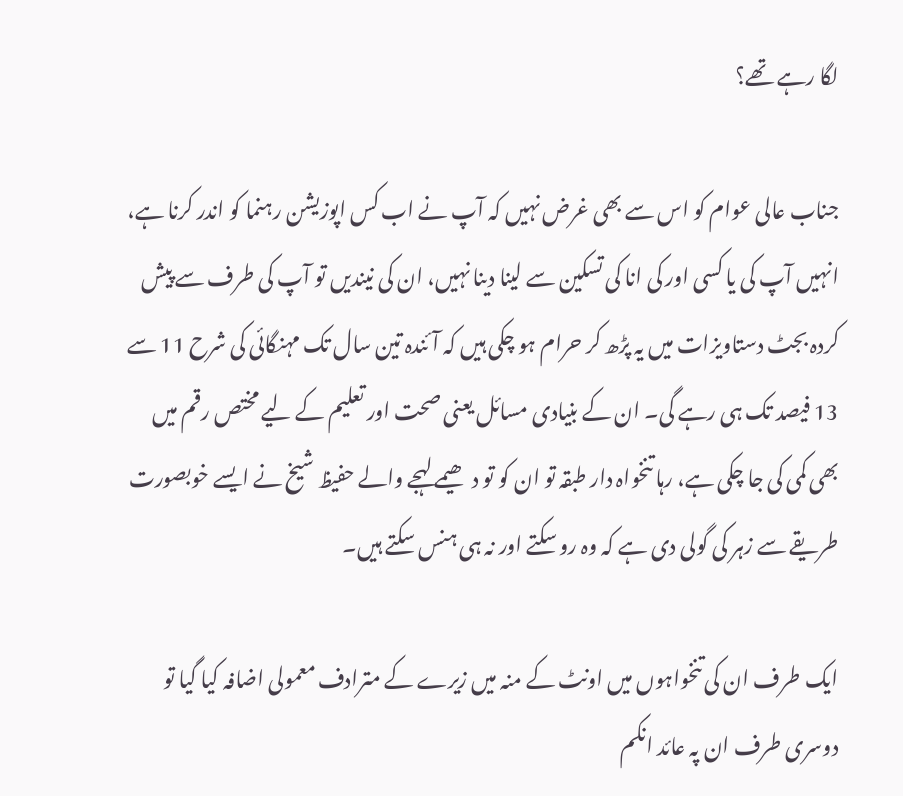لگا رہے تھے؟

جناب عالی عوام کو اس سے بھی غرض نہیں کہ آپ نے اب کس اپوزیشن رہنما کو اندر کرنا ہے، انہیں آپ کی یا کسی اور کی انا کی تسکین سے لینا دینا نہیں، ان کی نیندیں تو آپ کی طرف سے پیش کردہ بجٹ دستاویزات میں یہ پڑھ کر حرام ہو چکی ہیں کہ آئندہ تین سال تک مہنگائی کی شرح 11 سے 13 فیصد تک ہی رہے گی۔ ان کے بنیادی مسائل یعنی صحت اور تعلیم کے لیے مختص رقم میں بھی کمی کی جا چکی ہے، رہا تنخواہ دار طبقہ تو ان کو تو دھیمے لہجے والے حفیظ شیخ نے ایسے خوبصورت طریقے سے زہر کی گولی دی ہے کہ وہ رو سکتے اور نہ ہی ہنس سکتے ہیں۔

ایک طرف ان کی تنخواہوں میں اونٹ کے منہ میں زیرے کے مترادف معمولی اضافہ کیا گیا تو دوسری طرف ان پہ عائد انکم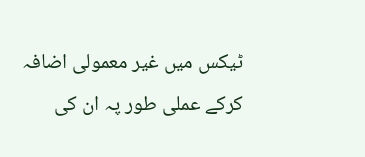ٹیکس میں غیر معمولی اضافہ کرکے عملی طور پہ ان کی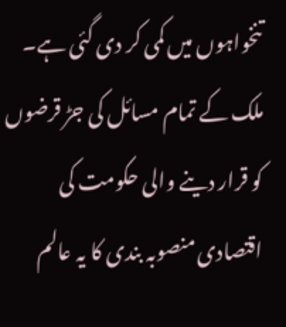تنخواہوں میں کمی کر دی گئی ہے۔ ملک کے تمام مسائل کی جڑ قرضوں کو قرار دینے والی حکومت کی اقتصادی منصوبہ بندی کا یہ عالم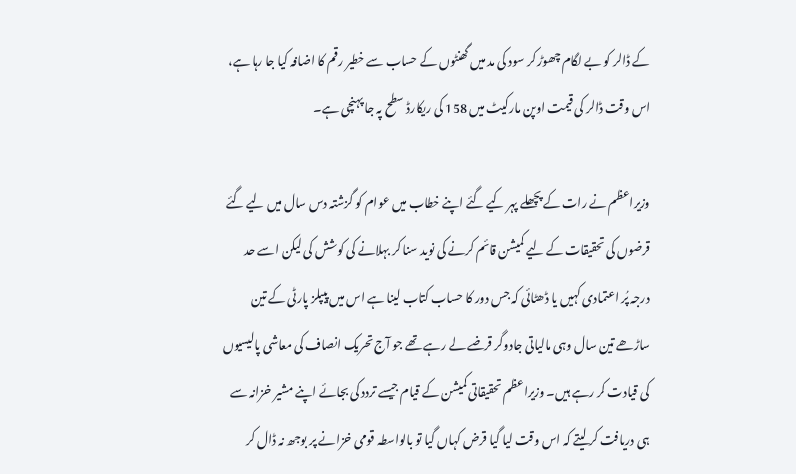کے ڈالر کو بے لگام چھوڑ کر سود کی مد میں گھنٹوں کے حساب سے خطیر رقم کا اضافہ کیا جا رہا ہے، اس وقت ڈالر کی قیمت اوپن مارکیٹ میں 158 کی ریکارڈ سطح پہ جا پہنچی ہے۔

وزیراعظم نے رات کے پچھلے پہر کیے گئے اپنے خطاب میں عوام کو گزشتہ دس سال میں لیے گئے قرضوں کی تحقیقات کے لیے کمیشن قائم کرنے کی نوید سنا کر بہلانے کی کوشش کی لیکن اسے حد درجہ پُر اعتمادی کہیں یا ڈھٹائی کہ جس دور کا حساب کتاب لینا ہے اس میں پیپلز پارٹی کے تین ساڑھے تین سال وہی مالیاتی جادوگر قرضے لے رہے تھے جو آج تحریک انصاف کی معاشی پالیسیوں کی قیادت کر رہے ہیں۔ وزیراعظم تحقیقاتی کمیشن کے قیام جیسے تردد کی بجائے اپنے مشیر خزانہ سے ہی دریافت کر لیتے کہ اس وقت لیا گیا قرض کہاں گیا تو بالواسطہ قومی خزانے پر بوجھ نہ ڈال کر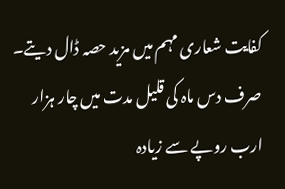کفایت شعاری مہم میں مزید حصہ ڈال دیتے۔ صرف دس ماہ کی قلیل مدت میں چار ہزار ارب روپے سے زیادہ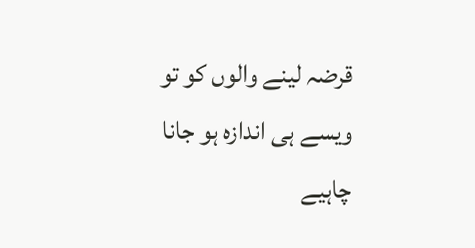قرضہ لینے والوں کو تو ویسے ہی اندازہ ہو جانا چاہیے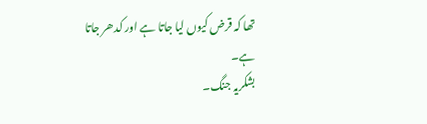تھا کہ قرض کیوں لیا جاتا ہے اور کدھر جاتا ہے۔
بشکریہ جنگ۔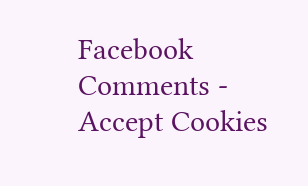Facebook Comments - Accept Cookies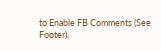to Enable FB Comments (See Footer).